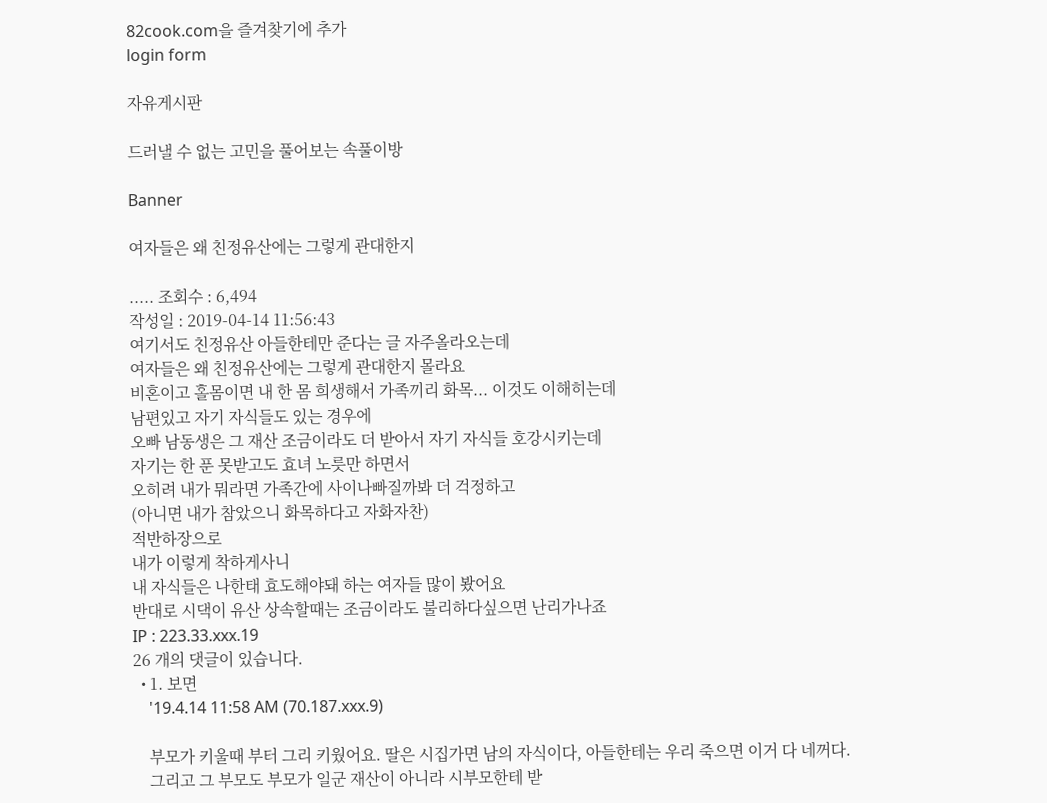82cook.com을 즐겨찾기에 추가
login form

자유게시판

드러낼 수 없는 고민을 풀어보는 속풀이방

Banner

여자들은 왜 친정유산에는 그렇게 관대한지

..... 조회수 : 6,494
작성일 : 2019-04-14 11:56:43
여기서도 친정유산 아들한테만 준다는 글 자주올라오는데
여자들은 왜 친정유산에는 그렇게 관대한지 몰라요
비혼이고 홀몸이면 내 한 몸 희생해서 가족끼리 화목... 이것도 이해히는데
남편있고 자기 자식들도 있는 경우에
오빠 남동생은 그 재산 조금이라도 더 받아서 자기 자식들 호강시키는데
자기는 한 푼 못받고도 효녀 노릇만 하면서
오히려 내가 뭐라면 가족간에 사이나빠질까봐 더 걱정하고
(아니면 내가 참았으니 화목하다고 자화자찬)
적반하장으로
내가 이렇게 착하게사니
내 자식들은 나한태 효도해야돼 하는 여자들 많이 봤어요
반대로 시댁이 유산 상속할때는 조금이라도 불리하다싶으면 난리가나죠
IP : 223.33.xxx.19
26 개의 댓글이 있습니다.
  • 1. 보면
    '19.4.14 11:58 AM (70.187.xxx.9)

    부모가 키울때 부터 그리 키웠어요. 딸은 시집가면 남의 자식이다, 아들한테는 우리 죽으면 이거 다 네꺼다.
    그리고 그 부모도 부모가 일군 재산이 아니라 시부모한테 받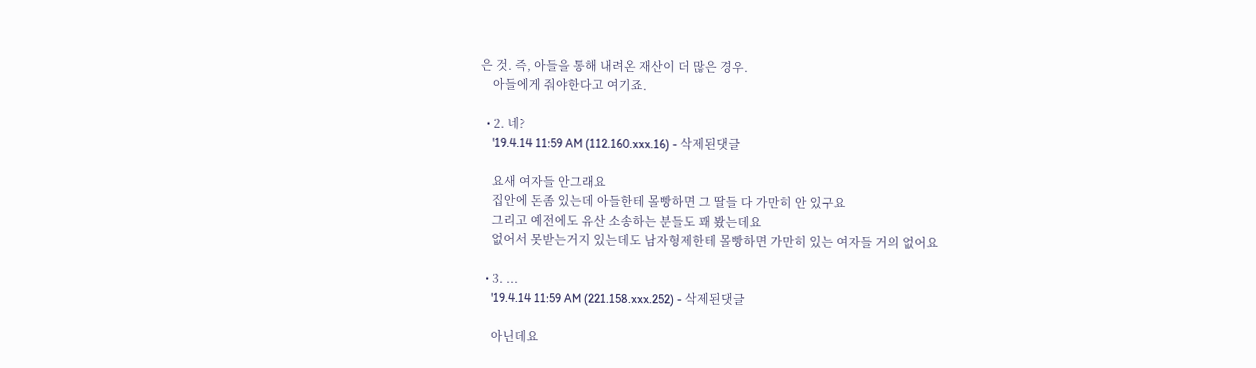은 것. 즉, 아들을 통해 내려온 재산이 더 많은 경우.
    아들에게 줘야한다고 여기죠.

  • 2. 네?
    '19.4.14 11:59 AM (112.160.xxx.16) - 삭제된댓글

    요새 여자들 안그래요
    집안에 돈좀 있는데 아들한테 몰빵하면 그 딸들 다 가만히 안 있구요
    그리고 예전에도 유산 소송하는 분들도 꽤 봤는데요
    없어서 못받는거지 있는데도 남자형제한테 몰빵하면 가만히 있는 여자들 거의 없어요

  • 3. ...
    '19.4.14 11:59 AM (221.158.xxx.252) - 삭제된댓글

    아닌데요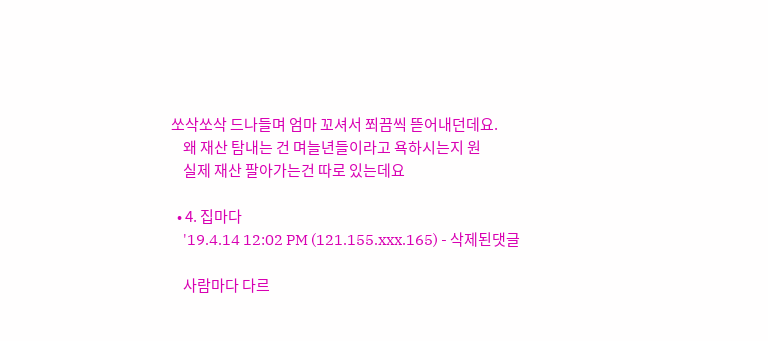쏘삭쏘삭 드나들며 엄마 꼬셔서 쬐끔씩 뜯어내던데요.
    왜 재산 탐내는 건 며늘년들이라고 욕하시는지 원
    실제 재산 팔아가는건 따로 있는데요

  • 4. 집마다
    '19.4.14 12:02 PM (121.155.xxx.165) - 삭제된댓글

    사람마다 다르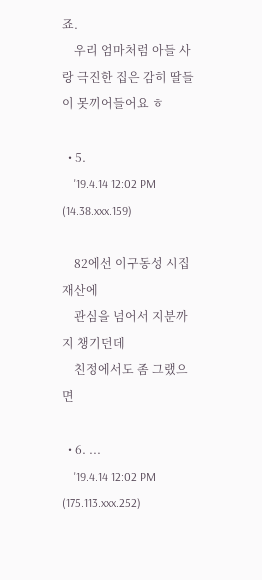죠.
    우리 엄마처럼 아들 사랑 극진한 집은 감히 딸들이 못끼어들어요 ㅎ

  • 5.
    '19.4.14 12:02 PM (14.38.xxx.159)

    82에선 이구동성 시집재산에
    관심을 넘어서 지분까지 챙기던데
    친정에서도 좀 그랬으면

  • 6. ...
    '19.4.14 12:02 PM (175.113.xxx.252)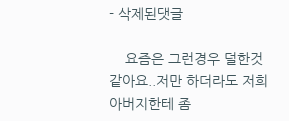- 삭제된댓글

    요즘은 그런경우 덜한것 같아요..저만 하더라도 저희 아버지한테 좀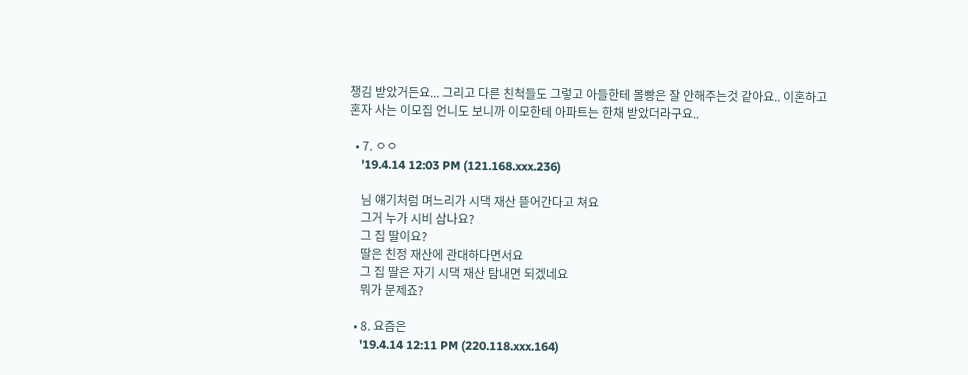챙김 받았거든요... 그리고 다른 친척들도 그렇고 아들한테 몰빵은 잘 안해주는것 같아요.. 이혼하고 혼자 사는 이모집 언니도 보니까 이모한테 아파트는 한채 받았더라구요..

  • 7. ㅇㅇ
    '19.4.14 12:03 PM (121.168.xxx.236)

    님 얘기처럼 며느리가 시댁 재산 뜯어간다고 쳐요
    그거 누가 시비 삼나요?
    그 집 딸이요?
    딸은 친정 재산에 관대하다면서요
    그 집 딸은 자기 시댁 재산 탐내면 되겠네요
    뭐가 문제죠?

  • 8. 요즘은
    '19.4.14 12:11 PM (220.118.xxx.164)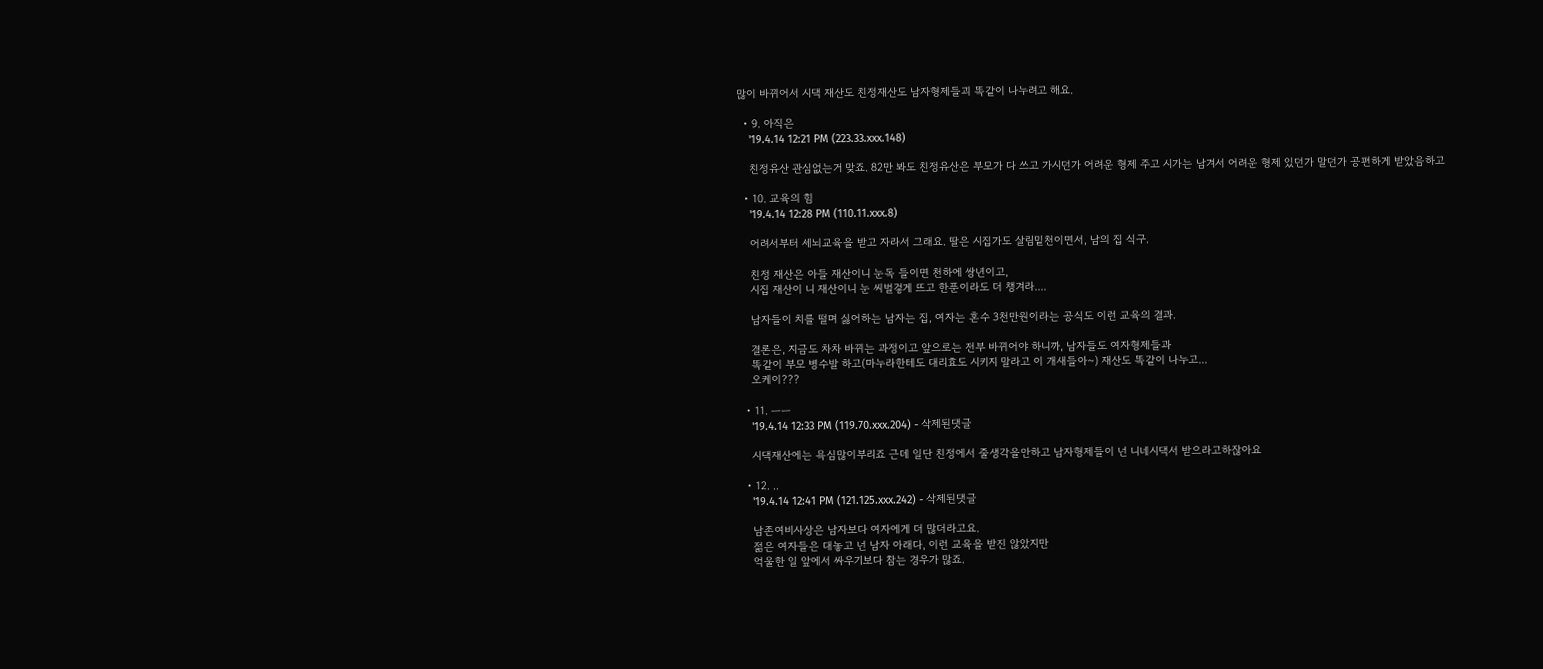많이 바뀌어서 시댁 재산도 친정재산도 남자형제들괴 똑같이 나누려고 해요.

  • 9. 아직은
    '19.4.14 12:21 PM (223.33.xxx.148)

    친정유산 관심없는거 맞죠. 82만 봐도 친정유산은 부모가 다 쓰고 가시던가 어려운 형제 주고 시가는 남겨서 어려운 형제 있던가 말던가 공편하게 받았음하고

  • 10. 교육의 힘
    '19.4.14 12:28 PM (110.11.xxx.8)

    어려서부터 세뇌교육을 받고 자라서 그래요. 딸은 시집가도 살림밑천이면서, 남의 집 식구.

    친정 재산은 아들 재산이니 눈독 들이면 천하에 쌍년이고,
    시집 재산이 니 재산이니 눈 씨벌겋게 뜨고 한푼이라도 더 챙겨라....

    남자들이 치를 떨며 싫어하는 남자는 집, 여자는 혼수 3천만원이라는 공식도 이런 교육의 결과.

    결론은, 지금도 차차 바뀌는 과정이고 앞으로는 전부 바뀌어야 하니까, 남자들도 여자형제들과
    똑같이 부모 병수발 하고(마누라한테도 대리효도 시키지 말라고 이 개새들아~) 재산도 똑같이 나누고...
    오케이???

  • 11. ㅡㅡ
    '19.4.14 12:33 PM (119.70.xxx.204) - 삭제된댓글

    시댁재산에는 욕심많이부리죠 근데 일단 친정에서 줄생각을안하고 남자형제들이 넌 니네시댁서 받으라고하잖아요

  • 12. ..
    '19.4.14 12:41 PM (121.125.xxx.242) - 삭제된댓글

    남존여비사상은 남자보다 여자에게 더 많더라고요.
    젊은 여자들은 대놓고 넌 남자 아래다, 이런 교육을 받진 않았지만
    억울한 일 앞에서 싸우기보다 참는 경우가 많죠.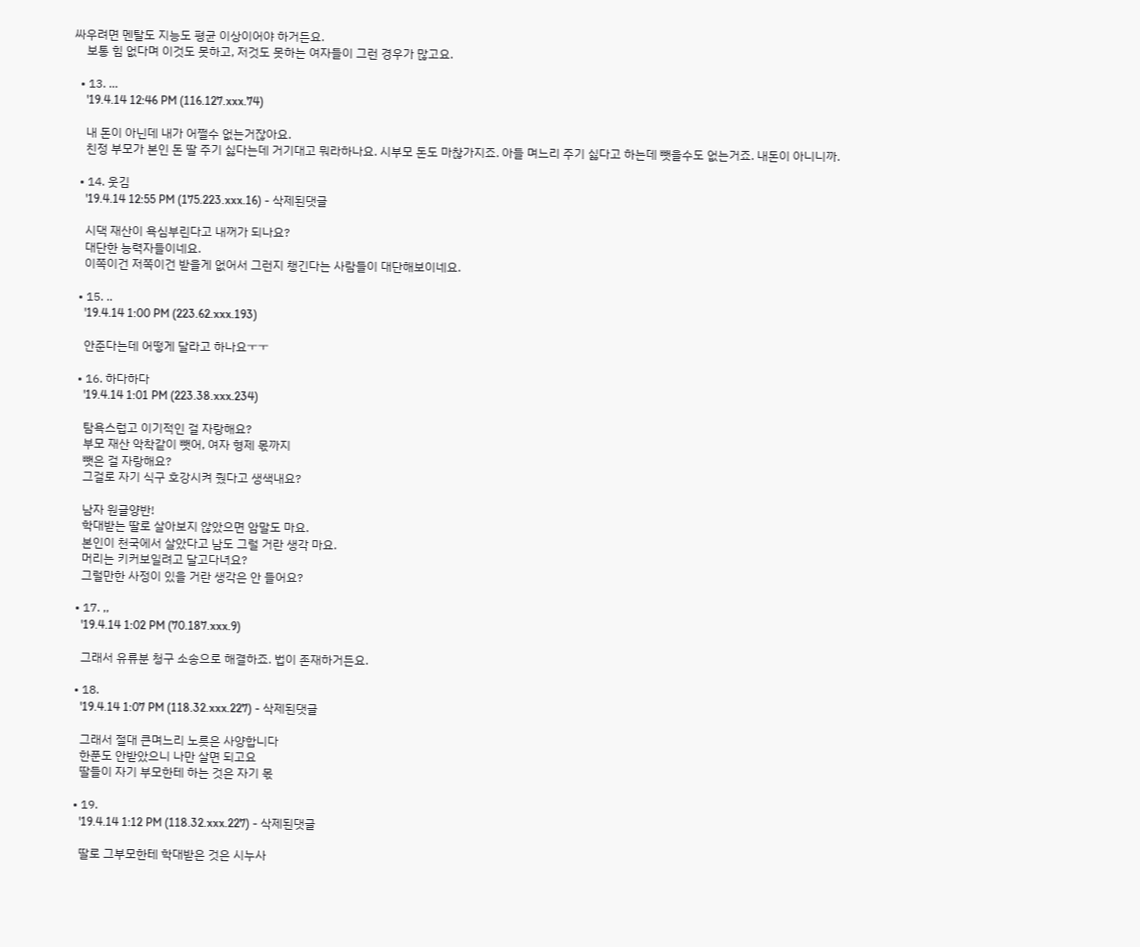싸우려면 멘탈도 지능도 평균 이상이어야 하거든요.
    보통 힘 없다며 이것도 못하고, 저것도 못하는 여자들이 그런 경우가 많고요.

  • 13. ...
    '19.4.14 12:46 PM (116.127.xxx.74)

    내 돈이 아닌데 내가 어쩔수 없는거잖아요.
    친정 부모가 본인 돈 딸 주기 싫다는데 거기대고 뭐라하나요. 시부모 돈도 마찮가지죠. 아들 며느리 주기 싫다고 하는데 뺏을수도 없는거죠. 내돈이 아니니까.

  • 14. 웃김
    '19.4.14 12:55 PM (175.223.xxx.16) - 삭제된댓글

    시댁 재산이 욕심부린다고 내꺼가 되나요?
    대단한 능력자들이네요.
    이쪽이건 저쪽이건 받을게 없어서 그런지 챙긴다는 사람들이 대단해보이네요.

  • 15. ..
    '19.4.14 1:00 PM (223.62.xxx.193)

    안준다는데 어떻게 달라고 하나요ㅜㅜ

  • 16. 하다하다
    '19.4.14 1:01 PM (223.38.xxx.234)

    탐욕스럽고 이기적인 걸 자랑해요?
    부모 재산 악착같이 뺏어, 여자 형제 몫까지
    뺏은 걸 자랑해요?
    그걸로 자기 식구 호강시켜 줬다고 생색내요?

    남자 원글양반!
    학대받는 딸로 살아보지 않았으면 암말도 마요.
    본인이 천국에서 살았다고 남도 그럴 거란 생각 마요.
    머리는 키커보일려고 달고다녀요?
    그럴만한 사정이 있을 거란 생각은 안 들어요?

  • 17. ,,
    '19.4.14 1:02 PM (70.187.xxx.9)

    그래서 유류분 청구 소송으로 해결하죠. 법이 존재하거든요.

  • 18.
    '19.4.14 1:07 PM (118.32.xxx.227) - 삭제된댓글

    그래서 절대 큰며느리 노릇은 사양합니다
    한푼도 안받았으니 나만 살면 되고요
    딸들이 자기 부모한테 하는 것은 자기 몫

  • 19.
    '19.4.14 1:12 PM (118.32.xxx.227) - 삭제된댓글

    딸로 그부모한테 학대받은 것은 시누사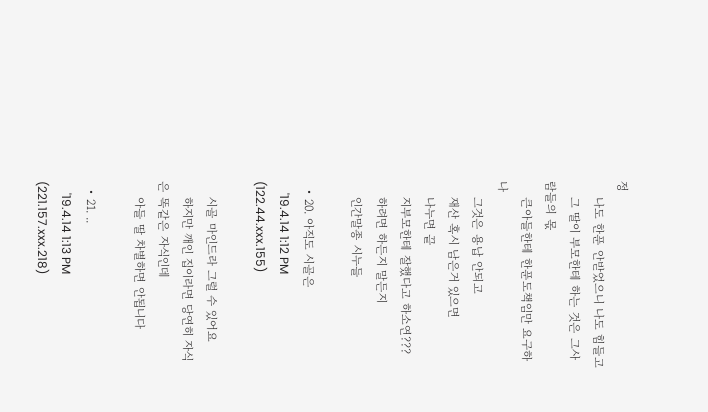정
    나도 한푼 안받었으니 나도 힘들고
    그 딸이 부모한테 하는 것은 그사람들의 몫
    큰아들한테 한푼도책임만 요구하나
    그것은 용납 안되고
    재산 혹시 남은거 있으면
    나누면 끝
    지부모한테 잘했다고 하소연???
    하려면 하든지 말든지
    인간말종 시누들

  • 20. 아직도 시골은
    '19.4.14 1:12 PM (122.44.xxx.155)

    시골 마인드라 그럴 수 있어요
    하지만 깨인 집이라면 당연히 자식은 똑같은 자식인데
    아들 딸 차별하면 안됩니다

  • 21. ..
    '19.4.14 1:13 PM (221.157.xxx.218)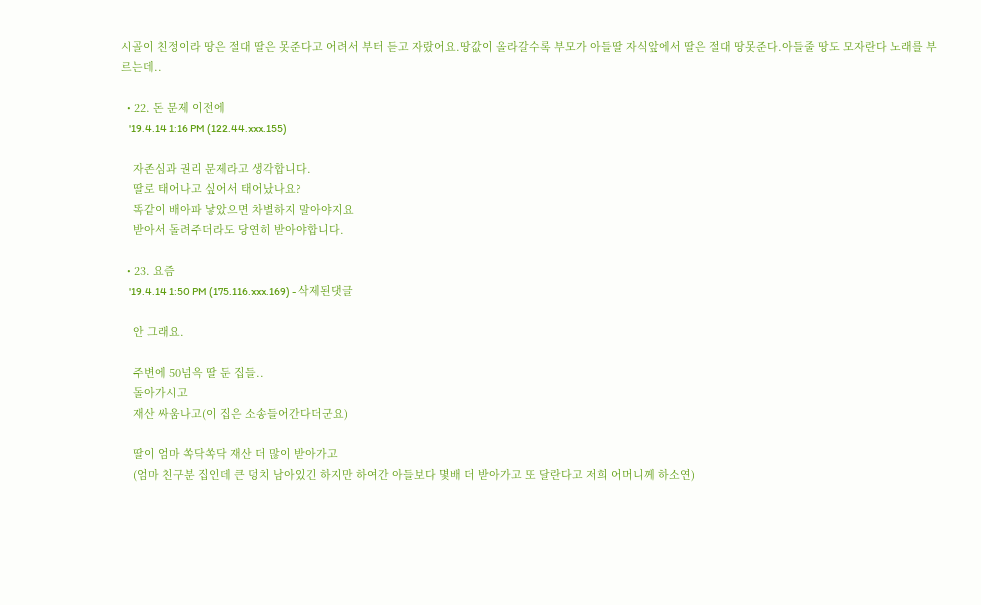시골이 친정이라 땅은 절대 딸은 못준다고 어려서 부터 듣고 자랐어요.땅값이 올라갈수록 부모가 아들딸 자식앞에서 딸은 절대 땅못준다.아들줄 땅도 모자란다 노래를 부르는데..

  • 22. 돈 문제 이전에
    '19.4.14 1:16 PM (122.44.xxx.155)

    자존심과 권리 문제라고 생각합니다.
    딸로 태어나고 싶어서 태어났나요?
    똑같이 배아파 낳았으면 차별하지 말아야지요
    받아서 돌려주더라도 당연히 받아야합니다.

  • 23. 요즘
    '19.4.14 1:50 PM (175.116.xxx.169) - 삭제된댓글

    안 그래요.

    주변에 50넘윽 딸 둔 집들..
    돌아가시고
    재산 싸움나고(이 집은 소송들어간다더군요)

    딸이 엄마 쏙닥쏙닥 재산 더 많이 받아가고
    (엄마 친구분 집인데 큰 덩치 남아있긴 하지만 하여간 아들보다 몇배 더 받아가고 또 달란다고 저희 어머니께 하소연)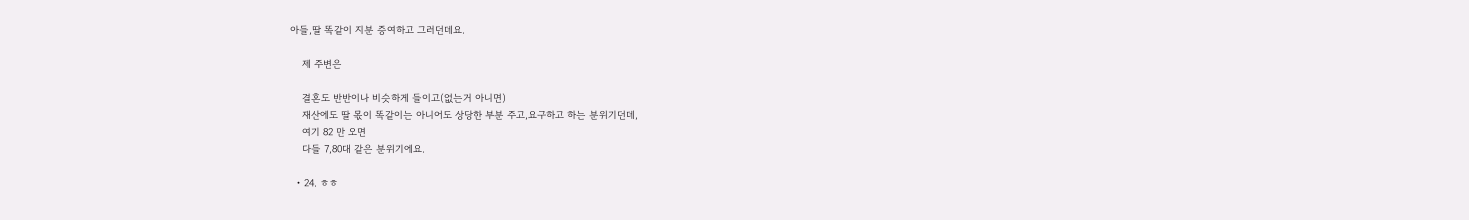아들,딸 똑같이 지분 증여하고 그러던데요.

    제 주변은

    결혼도 반반이나 비슷하게 들이고(없는거 아니면)
    재산에도 딸 몫이 똑같이는 아니어도 상당한 부분 주고,요구하고 하는 분위기던데,
    여기 82 만 오면
    다들 7,80대 같은 분위기에요.

  • 24. ㅎㅎ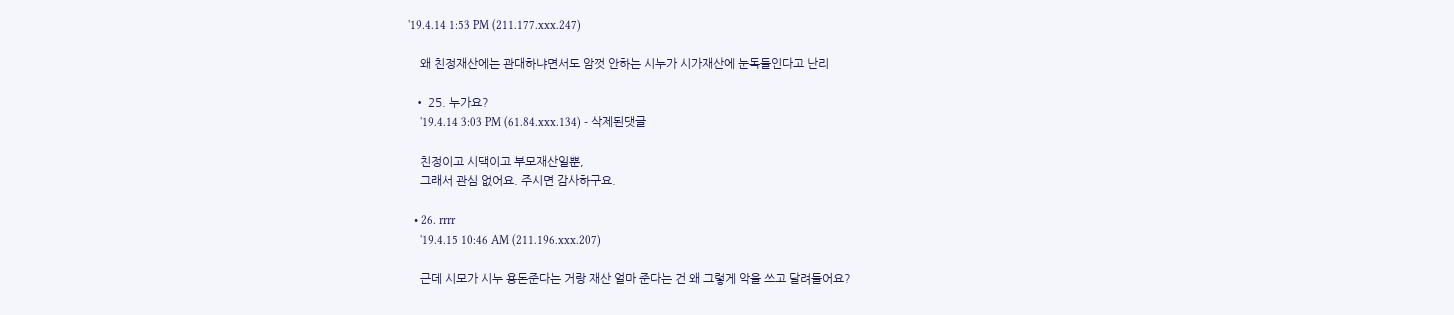'19.4.14 1:53 PM (211.177.xxx.247)

    왜 친정재산에는 관대하냐면서도 암껏 안하는 시누가 시가재산에 눈독들인다고 난리

  • 25. 누가요?
    '19.4.14 3:03 PM (61.84.xxx.134) - 삭제된댓글

    친정이고 시댁이고 부모재산일뿐,
    그래서 관심 없어요. 주시면 감사하구요.

  • 26. rrrr
    '19.4.15 10:46 AM (211.196.xxx.207)

    근데 시모가 시누 용돈준다는 거랑 재산 얼마 준다는 건 왜 그렇게 악을 쓰고 달려들어요?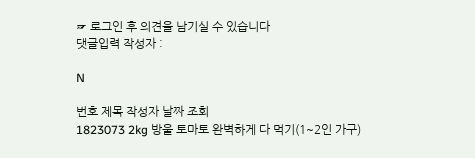☞ 로그인 후 의견을 남기실 수 있습니다
댓글입력 작성자 :

N

번호 제목 작성자 날짜 조회
1823073 2kg 방울 토마토 완벽하게 다 먹기(1~2인 가구)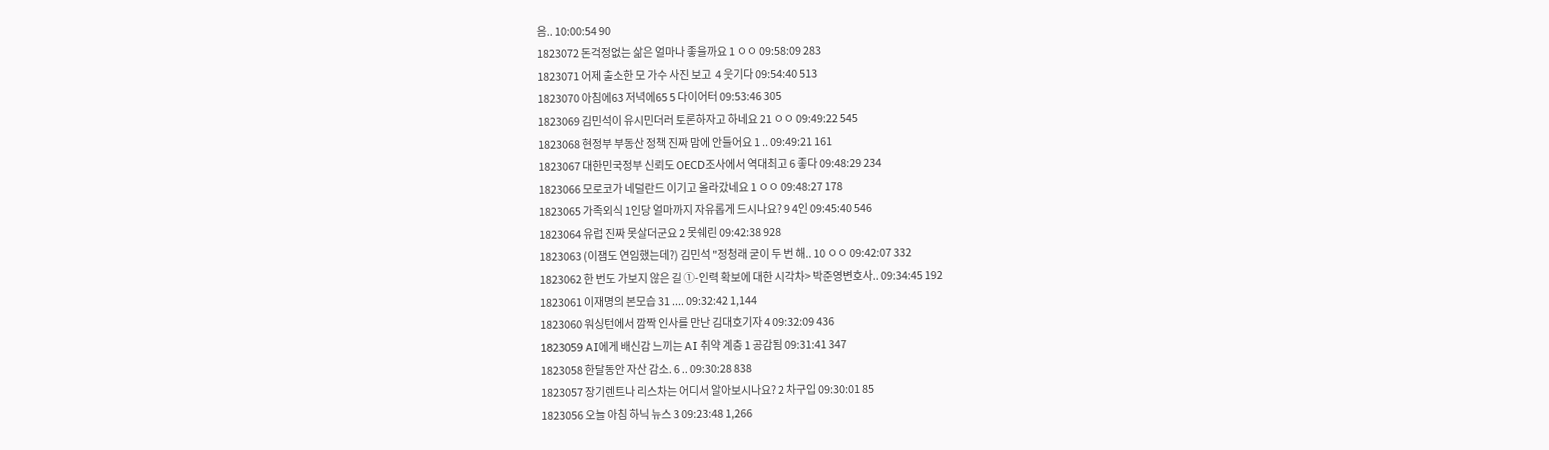음.. 10:00:54 90
1823072 돈걱정없는 삶은 얼마나 좋을까요 1 ㅇㅇ 09:58:09 283
1823071 어제 출소한 모 가수 사진 보고  4 웃기다 09:54:40 513
1823070 아침에63 저녁에65 5 다이어터 09:53:46 305
1823069 김민석이 유시민더러 토론하자고 하네요 21 ㅇㅇ 09:49:22 545
1823068 현정부 부동산 정책 진짜 맘에 안들어요 1 .. 09:49:21 161
1823067 대한민국정부 신뢰도 OECD조사에서 역대최고 6 좋다 09:48:29 234
1823066 모로코가 네덜란드 이기고 올라갔네요 1 ㅇㅇ 09:48:27 178
1823065 가족외식 1인당 얼마까지 자유롭게 드시나요? 9 4인 09:45:40 546
1823064 유럽 진짜 못살더군요 2 못쉐린 09:42:38 928
1823063 (이잼도 연임했는데?) 김민석 "정청래 굳이 두 번 해.. 10 ㅇㅇ 09:42:07 332
1823062 한 번도 가보지 않은 길 ①-인력 확보에 대한 시각차> 박준영변호사.. 09:34:45 192
1823061 이재명의 본모습 31 .... 09:32:42 1,144
1823060 워싱턴에서 깜짝 인사를 만난 김대호기자 4 09:32:09 436
1823059 AI에게 배신감 느끼는 AI 취약 계층 1 공감됨 09:31:41 347
1823058 한달동안 자산 감소. 6 .. 09:30:28 838
1823057 장기렌트나 리스차는 어디서 알아보시나요? 2 차구입 09:30:01 85
1823056 오늘 아침 하닉 뉴스 3 09:23:48 1,266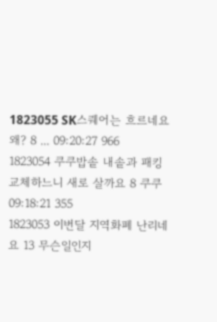1823055 SK스퀘어는 흐르네요 왜? 8 ... 09:20:27 966
1823054 쿠쿠밥솥 내솥과 패킹 교체하느니 새로 살까요 8 쿠쿠 09:18:21 355
1823053 이번달 지역화폐 난리네요 13 무슨일인지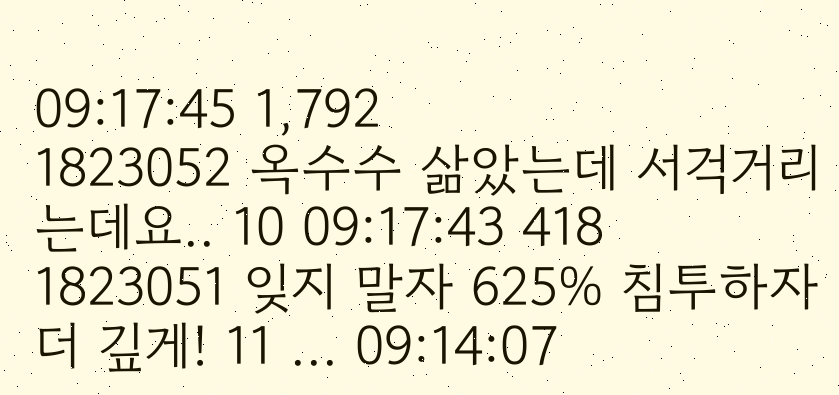09:17:45 1,792
1823052 옥수수 삶았는데 서걱거리는데요.. 10 09:17:43 418
1823051 잊지 말자 625% 침투하자 더 깊게! 11 ... 09:14:07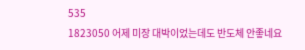535
1823050 어제 미장 대박이었는데도 반도체 안좋네요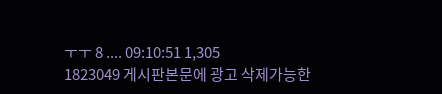ㅜㅜ 8 .... 09:10:51 1,305
1823049 게시판본문에 광고 삭제가능한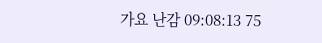가요 난감 09:08:13 75